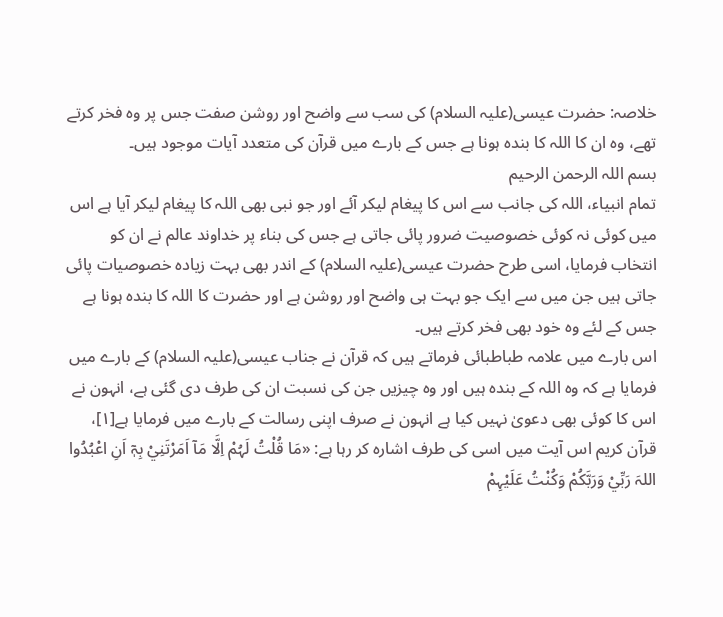خلاصہ: حضرت عیسی(علیہ السلام) کی سب سے واضح اور روشن صفت جس پر وہ فخر کرتے تھے، وہ ان کا اللہ کا بندہ ہونا ہے جس کے بارے میں قرآن کی متعدد آیات موجود ہیں۔
بسم اللہ الرحمن الرحیم
تمام انبیاء، اللہ کی جانب سے اس کا پیغام لیکر آئے اور جو نبی بھی اللہ کا پیغام لیکر آیا ہے اس میں کوئی نہ کوئی خصوصیت ضرور پائی جاتی ہے جس کی بناء پر خداوند عالم نے ان کو انتخاب فرمایا، اسی طرح حضرت عیسی(علیہ السلام) کے اندر بھی بہت زیادہ خصوصیات پائی جاتی ہیں جن میں سے ایک جو بہت ہی واضح اور روشن ہے اور حضرت کا اللہ کا بندہ ہونا ہے جس کے لئے وہ خود بھی فخر کرتے ہیں۔
اس بارے میں علامہ طباطبائی فرماتے ہیں کہ قرآن نے جناب عیسی(علیہ السلام) کے بارے میں فرمایا ہے کہ وہ اللہ کے بندہ ہیں اور وہ چیزیں جن کی نسبت ان کی طرف دی گئی ہے، انہون نے اس کا کوئی بھی دعویٰ نہیں کیا ہے انہون نے صرف اپنی رسالت کے بارے میں فرمایا ہے[۱]، قرآن کریم اس آیت میں اسی کی طرف اشارہ کر رہا ہے: «مَا قُلْتُ لَہُمْ اِلَّا مَآ اَمَرْتَنِيْ بِہٖٓ اَنِ اعْبُدُوا اللہَ رَبِّيْ وَرَبَّكُمْ وَكُنْتُ عَلَيْہِمْ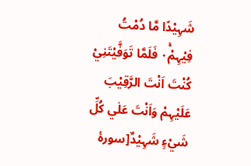شَہِيْدًا مَّا دُمْتُ فِيْہِمْ۰ۚ فَلَمَّا تَوَفَّيْتَنِيْ كُنْتَ اَنْتَ الرَّقِيْبَ عَلَيْہِمْ وَاَنْتَ عَلٰي كُلِّ شَيْءٍ شَہِيْدٌ[سورۂ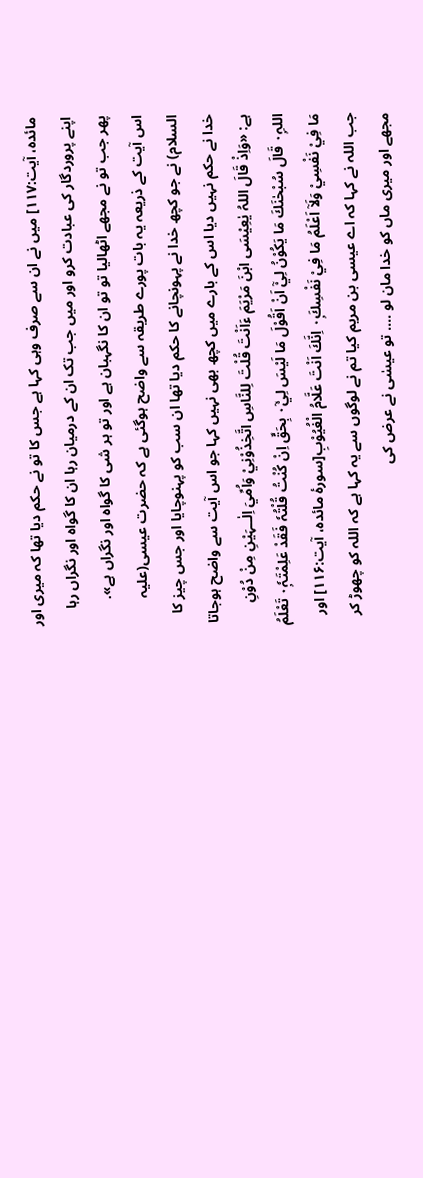مائدہ، آیت:۱۱۷] میں نے ان سے صرف وہی کہا ہے جس کا تو نے حکم دیا تھا کہ میری اور اپنے پروردگار کی عبادت کرو اور میں جب تک ان کے درمیان رہا ان کا گواہ اور نگراں رہا پھر جب تو نے مجھے اٹھالیا تو تو ان کا نگہبان ہے اور تو ہر شی کا گواہ اور نگراں ہے».
اس آیت کے ذریعہ یہ بات پورے طریقہ سے واضح ہوگئی ہے کہ حضرت عیسی(علیہ السلام) نے جو کچھ خدا نے پہونچانے کا حکم دیا تھا ان سب کو پہنوچایا اور جس چیز کا خدا نے حکم نہیں دیا اس کے بارے میں کچھ بھی نہیں کہا جو اس آیت سے واضح ہوجاتا ہے: «وَاِذْ قَالَ اللہُ يٰعِيْسَى ابْنَ مَرْيَمَ ءَاَنْتَ قُلْتَ لِلنَّاسِ اتَّخِذُوْنِيْ وَاُمِّيَ اِلٰــہَيْنِ مِنْ دُوْنِ اللہِ۰ۭ قَالَ سُبْحٰنَكَ مَا يَكُوْنُ لِيْٓ اَنْ اَقُوْلَ مَا لَيْسَ لِيْ۰ۤ بِحَقٍّ اِنْ كُنْتُ قُلْتُہٗ فَقَدْ عَلِمْتَہٗ۰ۭ تَعْلَمُ مَا فِيْ نَفْسِيْ وَلَآ اَعْلَمُ مَا فِيْ نَفْسِكَ۰ۭ اِنَّكَ اَنْتَ عَلَّامُ الْغُيُوْبِ[سورۂ مائدہ، آیت:۱۱۶] اور جب اللہ نے کہا کہ اے عیسی بن مریم کیا تم نے لوگوں سے یہ کہا ہے کہ اللہ کو چھوڑ کر مجھے اور میری ماں کو خدا مان لو .... تو عیسٰی نے عرض کی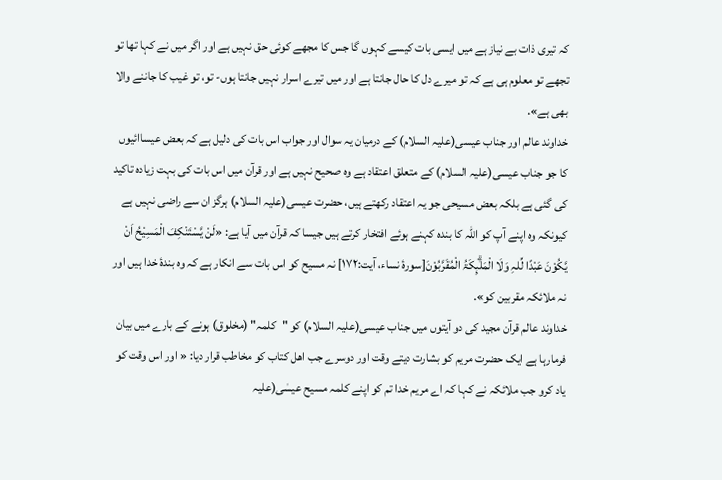کہ تیری ذات بے نیاز ہے میں ایسی بات کیسے کہوں گا جس کا مجھے کوئی حق نہیں ہے اور اگر میں نے کہا تھا تو تجھے تو معلوم ہی ہے کہ تو میرے دل کا حال جانتا ہے اور میں تیرے اسرار نہیں جانتا ہوں- تو، تو غیب کا جاننے والا بھی ہے».
خداوند عالم اور جناب عیسی(علیہ السلام) کے درمیان یہ سوال اور جواب اس بات کی دلیل ہے کہ بعض عیساائیوں کا جو جناب عیسی(علیہ السلام) کے متعلق اعتقاد ہے وہ صحیح نہیں ہے اور قرآن میں اس بات کی بہت زیادہ تاکید کی گئی ہے بلکہ بعض مسیحی جو یہ اعتقاد رکھتے ہیں، حضرت عیسی(علیہ السلام) ہرگز ان سے راضی نہیں ہے کیونکہ وہ اپنے آپ کو اللہ کا بندہ کہنے ہوئے افتخار کرتے ہیں جیسا کہ قرآن میں آیا ہے: «لَنْ يَّسْتَنْكِفَ الْمَسِيْحُ اَنْ يَّكُوْنَ عَبْدًا لِّلہِ وَلَا الْمَلٰۗىِٕكَۃُ الْمُقَرَّبُوْنَ[سورۂ نساء، آیت:۱۷۲] نہ مسیح کو اس بات سے انکار ہے کہ وہ بندۂ خدا ہیں اور نہ ملائکہ مقربین کو».
خداوند عالم قرآن مجید کی دو آیتوں میں جناب عیسی(علیہ السلام) کو "کلمہ" (مخلوق) ہونے کے بارے میں بیان فرمارہا ہے ایک حضرت مریم کو بشارت دیتے وقت اور دوسرے جب اھل کتاب کو مخاطب قرار دیا: « اور اس وقت کو یاد کرو جب ملائکہ نے کہا کہ اے مریم خدا تم کو اپنے کلمہ مسیح عیسٰی(علیہ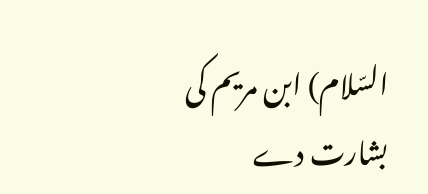السّلام) ابن مریم کی بشارت دے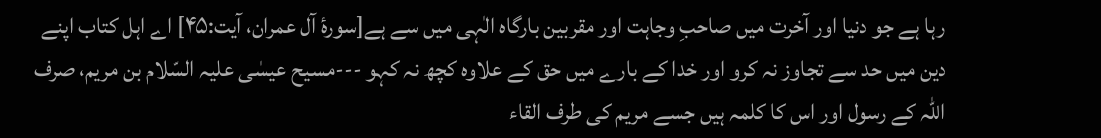رہا ہے جو دنیا اور آخرت میں صاحبِ وجاہت اور مقربین بارگاہ الٰہی میں سے ہے[سورۂ آل عمران، آیت:۴۵] اے اہل کتاب اپنے دین میں حد سے تجاوز نہ کرو اور خدا کے بارے میں حق کے علاوہ کچھ نہ کہو ---مسیح عیسٰی علیہ السّلام بن مریم، صرف اللہ کے رسول اور اس کا کلمہ ہیں جسے مریم کی طرف القاء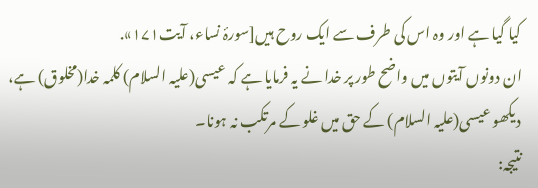کیا گیا ہے اور وہ اس کی طرف سے ایک روح ہیں[سورۂ نساء، آیت۱۷۱».
ان دونوں آیتوں میں واضح طور پر خدا نے یہ فرمایا ہے کہ عیسی(علیہ السلام) کلمہ خدا(مخلوق) ہے، دیکھو عیسی(علیہ السلام) کے حق میں غلو کے مرتکب نہ ہونا۔
نتیجہ: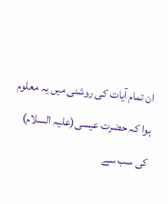ان تمام آیات کی روشنی میں یہ معلوم ہوا کہ حضرت عیسی(علیہ السلام) کی سب سے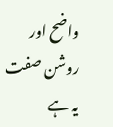واضح اور روشن صفت یہ ہے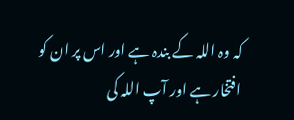کہ وہ اللہ کے بندہ ہے اور اس پر ان کو افتخار ہے اور آپ اللہ کی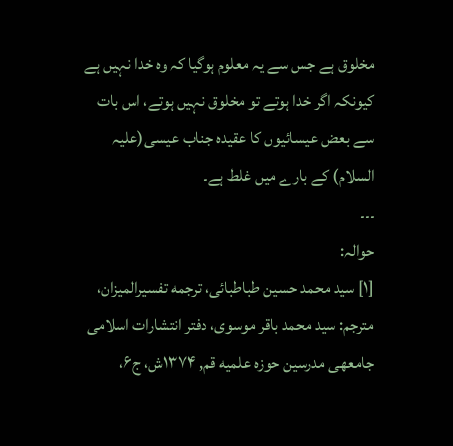مخلوق ہے جس سے یہ معلوم ہوگیا کہ وہ خدا نہیں ہے کیونکہ اگر خدا ہوتے تو مخلوق نہیں ہوتے، اس بات سے بعض عیسائیوں کا عقیدہ جناب عیسی(علیہ السلام) کے بارے میں غلط ہے۔
۔۔۔
حوالہ:
[۱] سید محمد حسین طباطبائی، ترجمه تفسيرالميزان، مترجم: سيد محمد باقر موسوى، دفتر انتشارات اسلامى جامعهى مدرسين حوزه علميه قم, ۱۳۷۴ش، ج۶،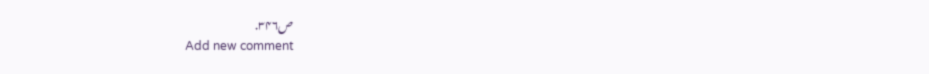ص۳۴۶.
Add new comment